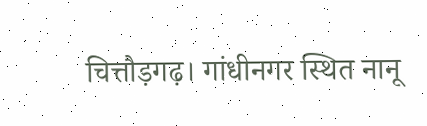चित्तौड़गढ़। गांधीनगर स्थित नानू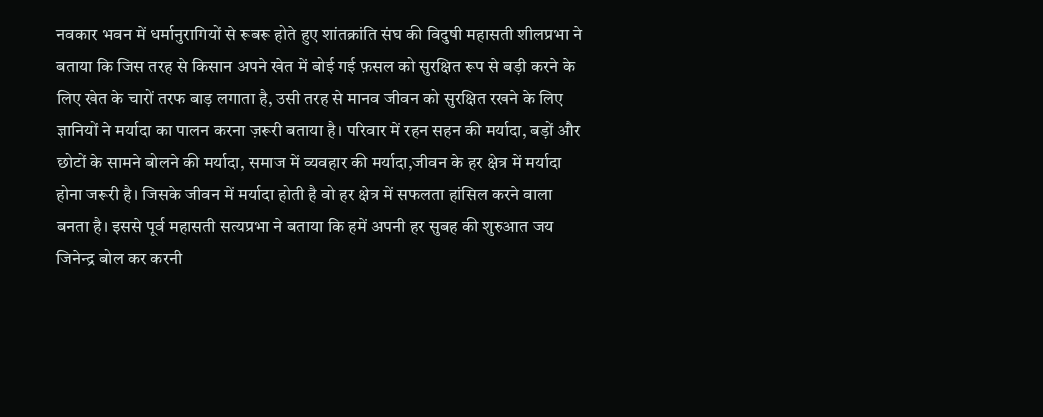नवकार भवन में धर्मानुरागियों से रूबरू होते हुए शांतक्रांति संघ की विदुषी महासती शीलप्रभा ने बताया कि जिस तरह से किसान अपने खेत में बोई गई फ़सल को सुरक्षित रूप से बड़ी करने के लिए खेत के चारों तरफ बाड़ लगाता है, उसी तरह से मानव जीवन को सुरक्षित रखने के लिए ज्ञानियों ने मर्यादा का पालन करना ज़रूरी बताया है। परिवार में रहन सहन की मर्यादा, बड़ों और छोटों के सामने बोलने की मर्यादा, समाज में व्यवहार की मर्यादा,जीवन के हर क्षेत्र में मर्यादा होना जरूरी है। जिसके जीवन में मर्यादा होती है वो हर क्षेत्र में सफलता हांसिल करने वाला बनता है। इससे पूर्व महासती सत्यप्रभा ने बताया कि हमें अपनी हर सुबह की शुरुआत जय जिनेन्द्र बोल कर करनी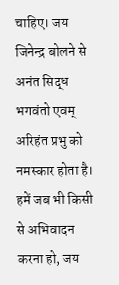चाहिए। जय जिनेन्द्र बोलने से अनंत सिद्ध भगवंतो एवम् अरिहंत प्रभु को नमस्कार होता है। हमें जब भी किसी से अभिवादन करना हो, जय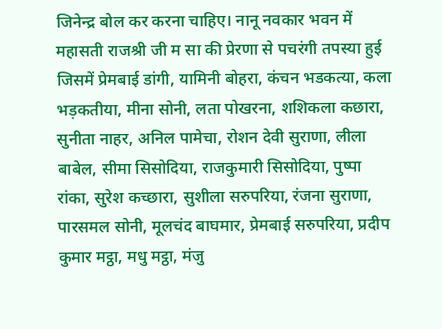जिनेन्द्र बोल कर करना चाहिए। नानू नवकार भवन में महासती राजश्री जी म सा की प्रेरणा से पचरंगी तपस्या हुई जिसमें प्रेमबाई डांगी, यामिनी बोहरा, कंचन भडकत्या, कला भड़कतीया, मीना सोनी, लता पोखरना, शशिकला कछारा, सुनीता नाहर, अनिल पामेचा, रोशन देवी सुराणा, लीला बाबेल, सीमा सिसोदिया, राजकुमारी सिसोदिया, पुष्पा रांका, सुरेश कच्छारा, सुशीला सरुपरिया, रंजना सुराणा, पारसमल सोनी, मूलचंद बाघमार, प्रेमबाई सरुपरिया, प्रदीप कुमार मट्ठा, मधु मट्ठा, मंजु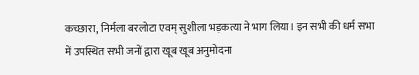कच्छारा, निर्मला बरलोटा एवम् सुशीला भड़कत्या ने भाग लिया। इन सभी की धर्म सभा में उपस्थित सभी जनों द्वारा खूब खूब अनुमोदना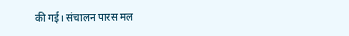की गई। संचालन पारस मल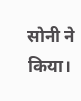सोनी ने किया।